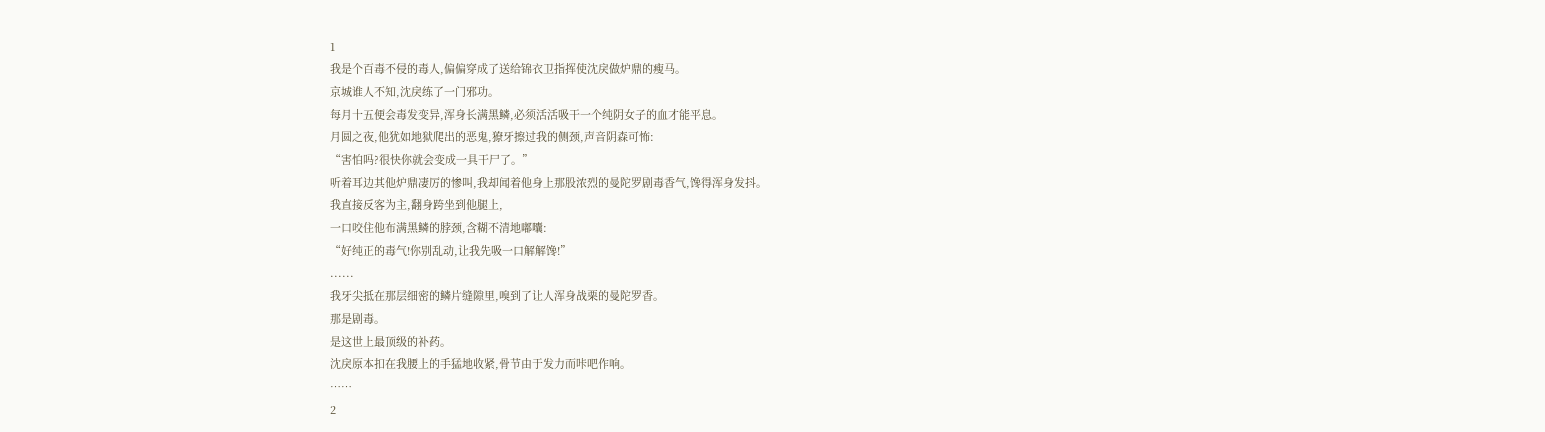1
我是个百毒不侵的毒人,偏偏穿成了送给锦衣卫指挥使沈戾做炉鼎的瘦马。
京城谁人不知,沈戾练了一门邪功。
每月十五便会毒发变异,浑身长满黑鳞,必须活活吸干一个纯阴女子的血才能平息。
月圆之夜,他犹如地狱爬出的恶鬼,獠牙擦过我的侧颈,声音阴森可怖:
“害怕吗?很快你就会变成一具干尸了。”
听着耳边其他炉鼎凄厉的惨叫,我却闻着他身上那股浓烈的曼陀罗剧毒香气,馋得浑身发抖。
我直接反客为主,翻身跨坐到他腿上,
一口咬住他布满黑鳞的脖颈,含糊不清地嘟囔:
“好纯正的毒气!你别乱动,让我先吸一口解解馋!”
......
我牙尖抵在那层细密的鳞片缝隙里,嗅到了让人浑身战栗的曼陀罗香。
那是剧毒。
是这世上最顶级的补药。
沈戾原本扣在我腰上的手猛地收紧,骨节由于发力而咔吧作响。
……
2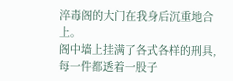淬毒阁的大门在我身后沉重地合上。
阁中墙上挂满了各式各样的刑具,每一件都透着一股子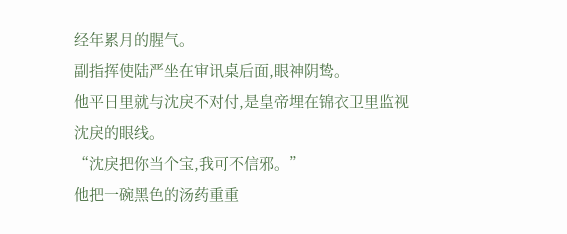经年累月的腥气。
副指挥使陆严坐在审讯桌后面,眼神阴鸷。
他平日里就与沈戾不对付,是皇帝埋在锦衣卫里监视沈戾的眼线。
“沈戾把你当个宝,我可不信邪。”
他把一碗黑色的汤药重重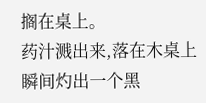搁在桌上。
药汁溅出来,落在木桌上瞬间灼出一个黑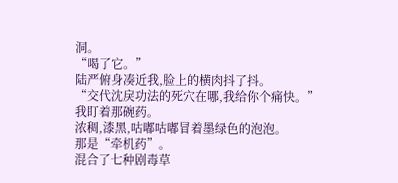洞。
“喝了它。”
陆严俯身凑近我,脸上的横肉抖了抖。
“交代沈戾功法的死穴在哪,我给你个痛快。”
我盯着那碗药。
浓稠,漆黑,咕嘟咕嘟冒着墨绿色的泡泡。
那是“牵机药”。
混合了七种剧毒草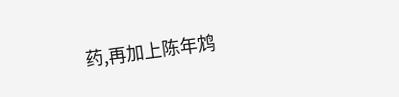药,再加上陈年鸩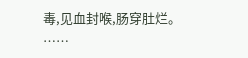毒,见血封喉,肠穿肚烂。
……